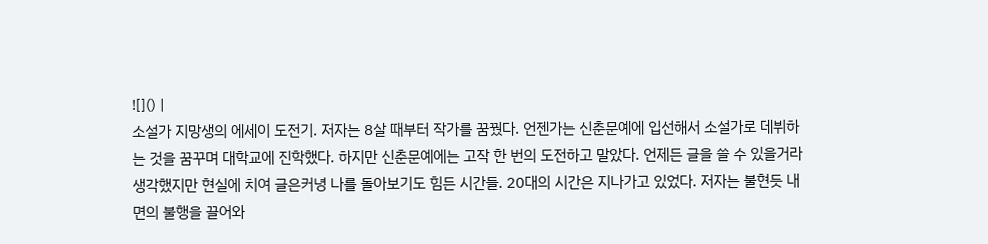![]() |
소설가 지망생의 에세이 도전기. 저자는 8살 때부터 작가를 꿈꿨다. 언젠가는 신춘문예에 입선해서 소설가로 데뷔하는 것을 꿈꾸며 대학교에 진학했다. 하지만 신춘문예에는 고작 한 번의 도전하고 말았다. 언제든 글을 쓸 수 있을거라 생각했지만 현실에 치여 글은커녕 나를 돌아보기도 힘든 시간들. 20대의 시간은 지나가고 있었다. 저자는 불현듯 내면의 불행을 끌어와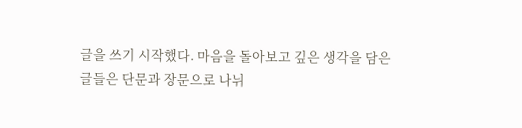글을 쓰기 시작했다. 마음을 돌아보고 깊은 생각을 담은 글들은 단문과 장문으로 나뉘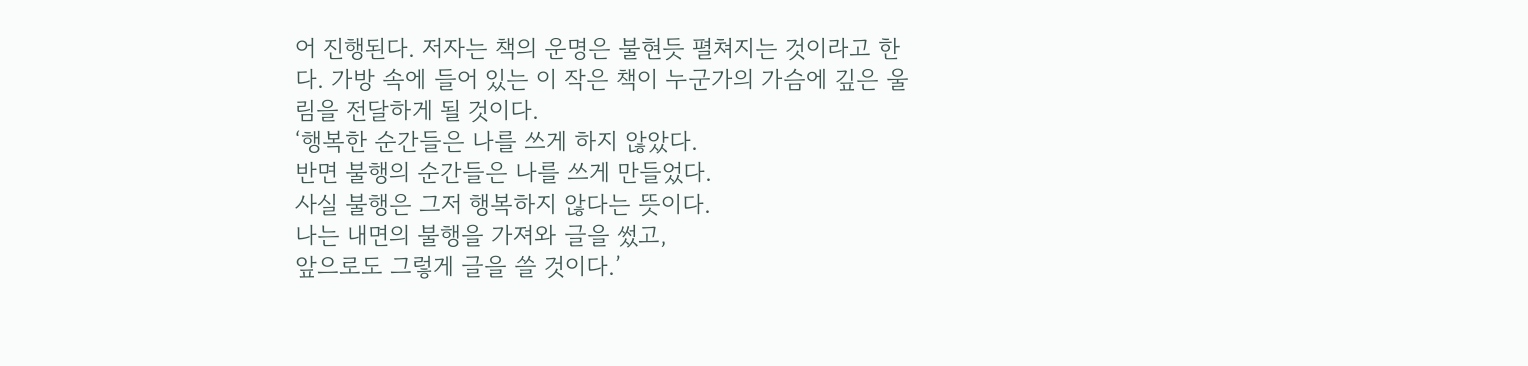어 진행된다. 저자는 책의 운명은 불현듯 펼쳐지는 것이라고 한다. 가방 속에 들어 있는 이 작은 책이 누군가의 가슴에 깊은 울림을 전달하게 될 것이다.
‘행복한 순간들은 나를 쓰게 하지 않았다.
반면 불행의 순간들은 나를 쓰게 만들었다.
사실 불행은 그저 행복하지 않다는 뜻이다.
나는 내면의 불행을 가져와 글을 썼고,
앞으로도 그렇게 글을 쓸 것이다.’